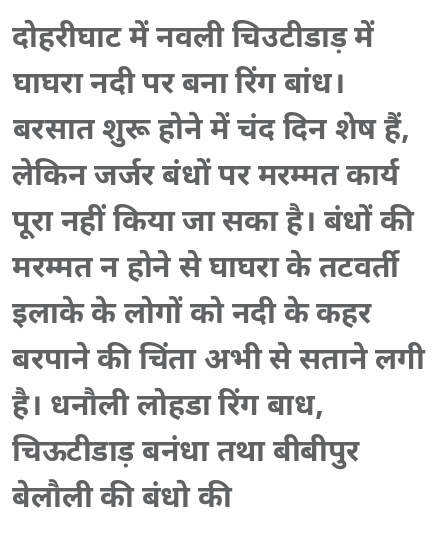दोहरीघाट में नवली चिउटीडाड़ में घाघरा नदी पर बना रिंग बांध।
बरसात शुरू होने में चंद दिन शेष हैं, लेकिन जर्जर बंधों पर मरम्मत कार्य पूरा नहीं किया जा सका है। बंधों की मरम्मत न होने से घाघरा के तटवर्ती इलाके के लोगों को नदी के कहर बरपाने की चिंता अभी से सताने लगी है। धनौली लोहडा रिंग बाध, चिऊटीडाड़ बनंधा तथा बीबीपुर बेलौली की बंधो की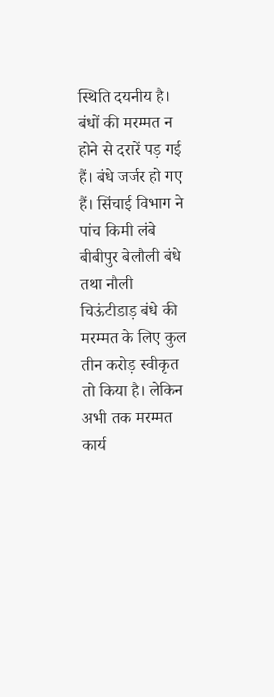स्थिति दयनीय है। बंधों की मरम्मत न होने से दरारें पड़ गई हैं। बंधे जर्जर हो गए हैं। सिंचाई विभाग ने पांच किमी लंबे बीबीपुर बेलौली बंधे तथा नौली चिऊंटीडाड़ बंधे की मरम्मत के लिए कुल तीन करोड़ स्वीकृत तो किया है। लेकिन अभी तक मरम्मत कार्य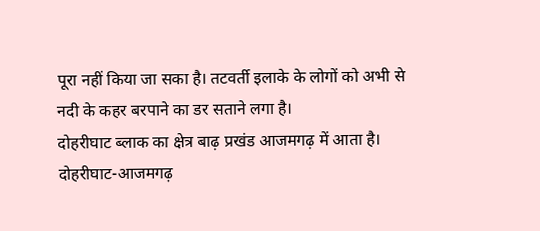पूरा नहीं किया जा सका है। तटवर्ती इलाके के लोगों को अभी से नदी के कहर बरपाने का डर सताने लगा है।
दोहरीघाट ब्लाक का क्षेत्र बाढ़ प्रखंड आजमगढ़ में आता है। दोहरीघाट-आजमगढ़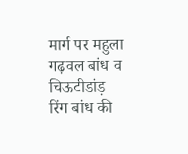मार्ग पर महुला गढ़वल बांध व चिऊटीडांड़ रिंग बांध की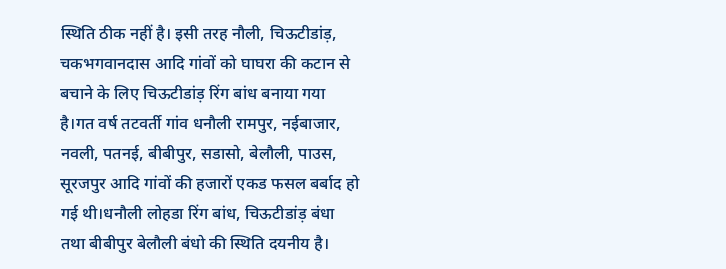स्थिति ठीक नहीं है। इसी तरह नौली, चिऊटीडांड़, चकभगवानदास आदि गांवों को घाघरा की कटान से बचाने के लिए चिऊटीडांड़ रिंग बांध बनाया गया है।गत वर्ष तटवर्ती गांव धनौली रामपुर, नईबाजार, नवली, पतनई, बीबीपुर, सडासो, बेलौली, पाउस, सूरजपुर आदि गांवों की हजारों एकड फसल बर्बाद हो गई थी।धनौली लोहडा रिंग बांध, चिऊटीडांड़ बंधा तथा बीबीपुर बेलौली बंधो की स्थिति दयनीय है।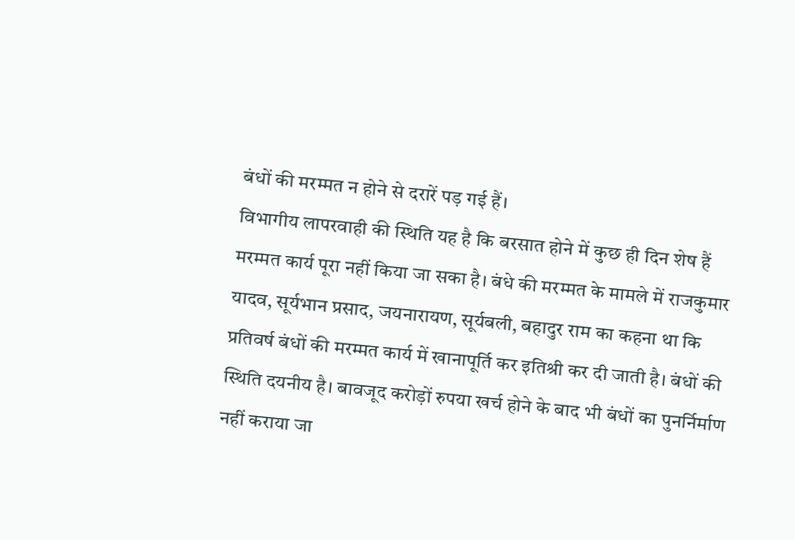बंधों की मरम्मत न होने से दरारें पड़ गई हैं।
विभागीय लापरवाही की स्थिति यह है कि बरसात होने में कुछ ही दिन शेष हैं मरम्मत कार्य पूरा नहीं किया जा सका है। बंधे की मरम्मत के मामले में राजकुमार यादव, सूर्यभान प्रसाद, जयनारायण, सूर्यबली, बहादुर राम का कहना था कि प्रतिवर्ष बंधों की मरम्मत कार्य में खानापूर्ति कर इतिश्री कर दी जाती है। बंधों की स्थिति दयनीय है। बावजूद करोड़ों रुपया खर्च होने के बाद भी बंधों का पुनर्निर्माण नहीं कराया जा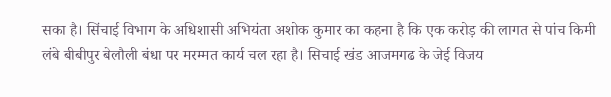सका है। सिंचाई विभाग के अधिशासी अभियंता अशोक कुमार का कहना है कि एक करोड़ की लागत से पांच किमी लंबे बीबीपुर बेलौली बंधा पर मरम्मत कार्य चल रहा है। सिचाई खंड आजमगढ के जेई विजय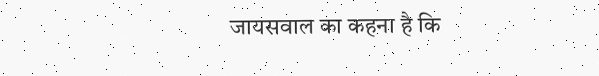जायसवाल का कहना है कि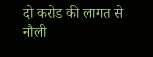दो करोड की लागत से नौली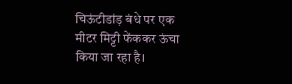चिऊंटीडांड़ बंधे पर एक मीटर मिट्टी फेंककर ऊंचा किया जा रहा है।